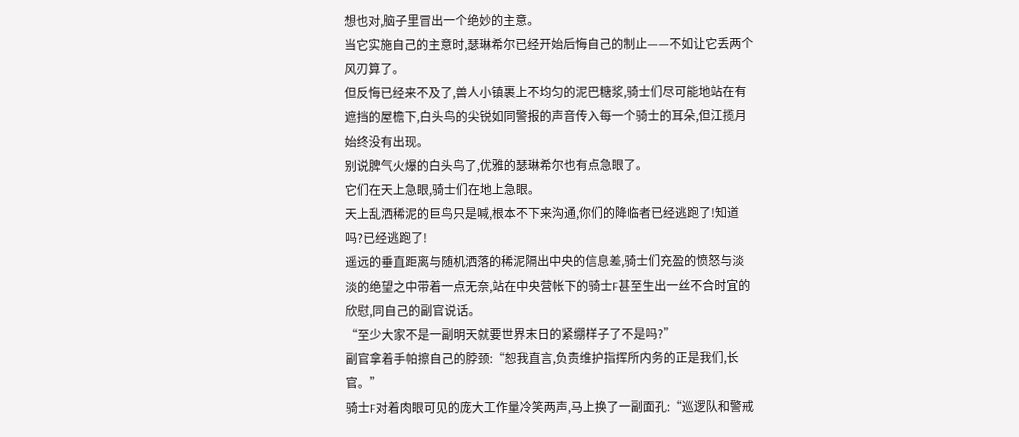想也对,脑子里冒出一个绝妙的主意。
当它实施自己的主意时,瑟琳希尔已经开始后悔自己的制止——不如让它丢两个风刃算了。
但反悔已经来不及了,兽人小镇裹上不均匀的泥巴糖浆,骑士们尽可能地站在有遮挡的屋檐下,白头鸟的尖锐如同警报的声音传入每一个骑士的耳朵,但江揽月始终没有出现。
别说脾气火爆的白头鸟了,优雅的瑟琳希尔也有点急眼了。
它们在天上急眼,骑士们在地上急眼。
天上乱洒稀泥的巨鸟只是喊,根本不下来沟通,你们的降临者已经逃跑了!知道吗?已经逃跑了!
遥远的垂直距离与随机洒落的稀泥隔出中央的信息差,骑士们充盈的愤怒与淡淡的绝望之中带着一点无奈,站在中央营帐下的骑士F甚至生出一丝不合时宜的欣慰,同自己的副官说话。
“至少大家不是一副明天就要世界末日的紧绷样子了不是吗?”
副官拿着手帕擦自己的脖颈:“恕我直言,负责维护指挥所内务的正是我们,长官。”
骑士F对着肉眼可见的庞大工作量冷笑两声,马上换了一副面孔:“巡逻队和警戒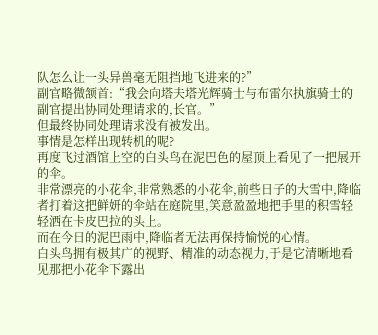队怎么让一头异兽毫无阻挡地飞进来的?”
副官略微颔首:“我会向塔夫塔光辉骑士与布雷尔执旗骑士的副官提出协同处理请求的,长官。”
但最终协同处理请求没有被发出。
事情是怎样出现转机的呢?
再度飞过酒馆上空的白头鸟在泥巴色的屋顶上看见了一把展开的伞。
非常漂亮的小花伞,非常熟悉的小花伞,前些日子的大雪中,降临者打着这把鲜妍的伞站在庭院里,笑意盈盈地把手里的积雪轻轻洒在卡皮巴拉的头上。
而在今日的泥巴雨中,降临者无法再保持愉悦的心情。
白头鸟拥有极其广的视野、精准的动态视力,于是它清晰地看见那把小花伞下露出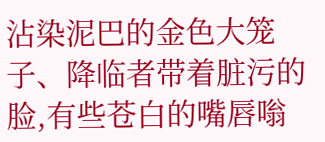沾染泥巴的金色大笼子、降临者带着脏污的脸,有些苍白的嘴唇嗡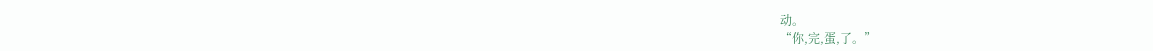动。
“你,完,蛋,了。”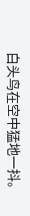白头鸟在空中猛地一抖。